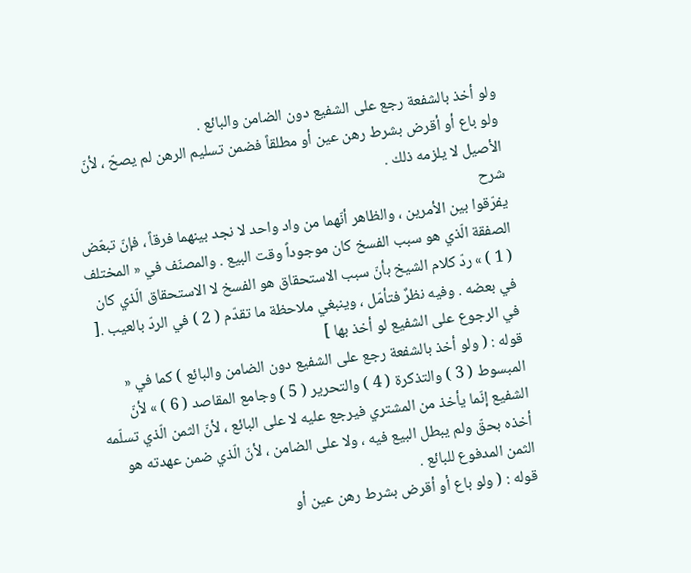ولو أخذ بالشفعة رجع على الشفيع دون الضامن والبائع .
ولو باع أو أقرض بشرط رهن عين أو مطلقاً فضمن تسليم الرهن لم يصحّ ، لأنّ الأصيل لا يلزمه ذلك .
شرح
يفرّقوا بين الأمرين ، والظاهر أنّهما من واد واحد لا نجد بينهما فرقاً ، فإنّ تبعّض الصفقة الّذي هو سبب الفسخ كان موجوداً وقت البيع . والمصنّف في « المختلف ( 1 ) » ردّ كلام الشيخ بأنّ سبب الاستحقاق هو الفسخ لا الاستحقاق الّذي كان في بعضه . وفيه نظرٌ فتأمّل ، وينبغي ملاحظة ما تقدّم ( 2 ) في الردّ بالعيب .[ في الرجوع على الشفيع لو أخذ بها ]
قوله : ( ولو أخذ بالشفعة رجع على الشفيع دون الضامن والبائع ) كما في « المبسوط ( 3 ) والتذكرة ( 4 ) والتحرير ( 5 ) وجامع المقاصد ( 6 ) » لأنّ الشفيع إنّما يأخذ من المشتري فيرجع عليه لا على البائع ، لأنّ الثمن الّذي تسلّمه أخذه بحقّ ولم يبطل البيع فيه ، ولا على الضامن ، لأنّ الّذي ضمن عهدته هو الثمن المدفوع للبائع .
قوله : ( ولو باع أو أقرض بشرط رهن عين أو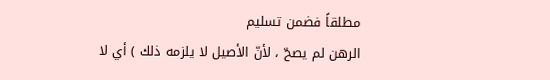مطلقاً فضمن تسليم
الرهن لم يصحّ ، لأنّ الأصيل لا يلزمه ذلك ) أي لا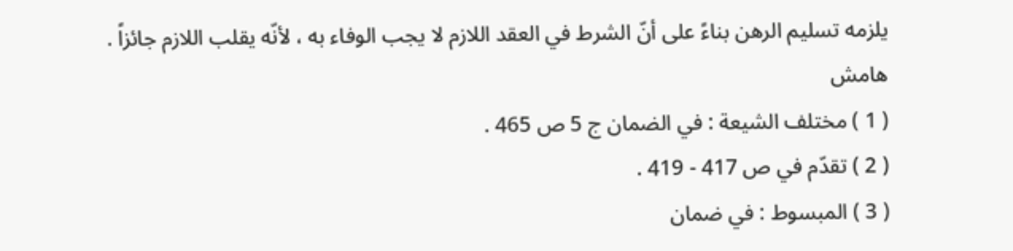يلزمه تسليم الرهن بناءً على أنّ الشرط في العقد اللازم لا يجب الوفاء به ، لأنّه يقلب اللازم جائزاً .
هامش
( 1 ) مختلف الشيعة : في الضمان ج 5 ص 465 .
( 2 ) تقدّم في ص 417 - 419 .
( 3 ) المبسوط : في ضمان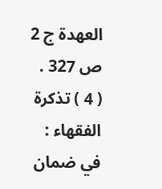العهدة ج 2 ص 327 .
( 4 ) تذكرة الفقهاء : في ضمان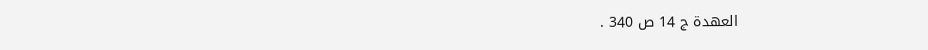العهدة ج 14 ص 340 .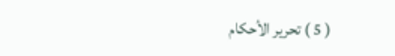( 5 ) تحرير الأحكام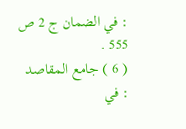: في الضمان ج 2 ص 555 .
( 6 ) جامع المقاصد : في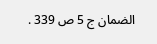الضمان ج 5 ص 339 .